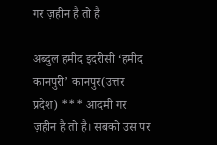गर ज़हीन है तो है

अब्दुल हमीद इदरीसी ‘हमीद कानपुरी’ कानपुर(उत्तर प्रदेश) *** आदमी गर ज़हीन है तो है। सबको उस पर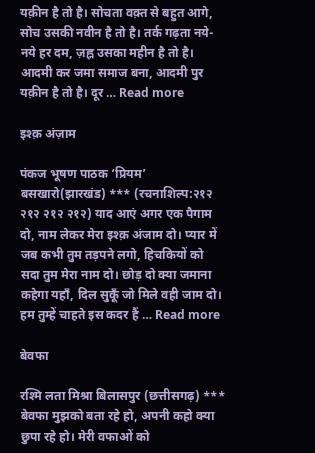यक़ीन है तो है। सोचता वक़्त से बहुत आगे, सोच उसकी नवीन है तो है। तर्क गढ़ता नये-नये हर दम, ज़ह्न उसका महीन है तो है। आदमी कर जमा समाज बना, आदमी पुर यक़ीन है तो है। दूर … Read more

इश्क़ अंज़ाम

पंकज भूषण पाठक ‘प्रियम’ बसखारो(झारखंड) *** (रचनाशिल्प:२१२ २१२ २१२ २१२) याद आएं अगर एक पैगाम दो, नाम लेकर मेरा इश्क़ अंजाम दो। प्यार में जब कभी तुम तड़पने लगो, हिचकियों को सदा तुम मेरा नाम दो। छोड़ दो क्या जमाना कहेगा यहाँ, दिल सुकूँ जो मिले वही जाम दो। हम तुम्हें चाहते इस कदर हैं … Read more

बेवफा

रश्मि लता मिश्रा बिलासपुर (छत्तीसगढ़) *** बेवफा मुझको बता रहे हो, अपनी कहो क्या छुपा रहे हो। मेरी वफाओं को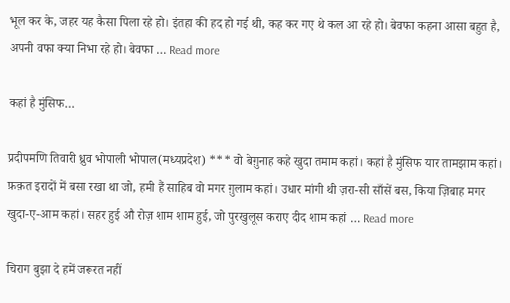भूल कर के, जहर यह कैसा पिला रहे हो। इंतहा की हद हो गई थी, कह कर गए थे कल आ रहे हो। बेवफा कहना आसा बहुत है, अपनी वफा क्या निभा रहे हो। बेवफा … Read more

कहां है मुंसिफ…

प्रदीपमणि तिवारी ध्रुव भोपाली भोपाल(मध्यप्रदेश) *** वो बेग़ुनाह कहे खुदा तमाम कहां। कहां है मुंसिफ यार तामझाम कहां। फ़क़त इरादों में बसा रखा था जो, हमी हैं साहिब वो मगर ग़ुलाम कहां। उधार मांगी थी ज़रा-सी साँसें बस, किया ज़िबाह मगर खुदा-ए-आम कहां। सहर हुई औ रोज़ शाम शाम हुई, जो पुरखुलूस कराए दीद शाम कहां … Read more

चिराग बुझा दे हमें जरूरत नहीं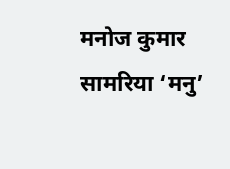मनोज कुमार सामरिया ‘मनु’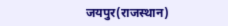जयपुर(राजस्थान)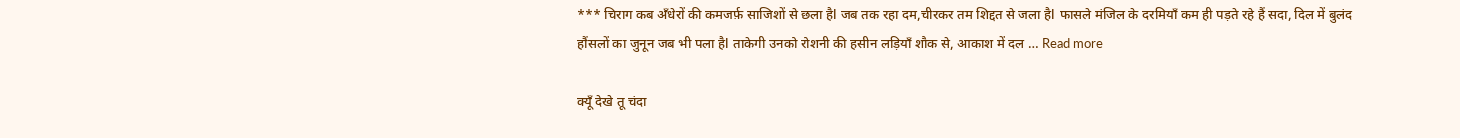*** चिराग कब अँधेरों की कमजर्फ़ साजिशों से छला हैl जब तक रहा दम,चीरकर तम शिद्दत से जला हैl फासले मंजिल के दरमियाँ कम ही पड़ते रहे हैं सदा, दिल में बुलंद हौंसलों का जुनून जब भी पला हैl ताकेगी उनको रोशनी की हसीन लड़ियाँ शौक से, आकाश में दल … Read more

क्यूँ देखे तू चंदा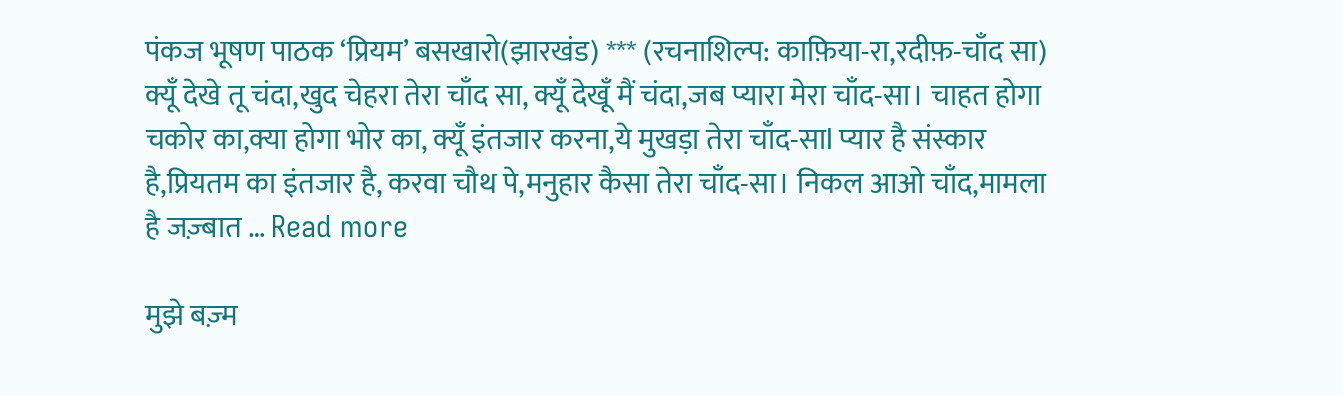पंकज भूषण पाठक ‘प्रियम’ बसखारो(झारखंड) *** (रचनाशिल्प: काफ़िया-रा,रदीफ़-चाँद सा) क्यूँ देखे तू चंदा,खुद चेहरा तेरा चाँद सा, क्यूँ देखूँ मैं चंदा,जब प्यारा मेरा चाँद-सा। चाहत होगा चकोर का,क्या होगा भोर का, क्यूँ इंतजार करना,ये मुखड़ा तेरा चाँद-साl प्यार है संस्कार है,प्रियतम का इंतजार है, करवा चौथ पे,मनुहार कैसा तेरा चाँद-सा। निकल आओ चाँद,मामला है जज़्बात … Read more

मुझे बज़्म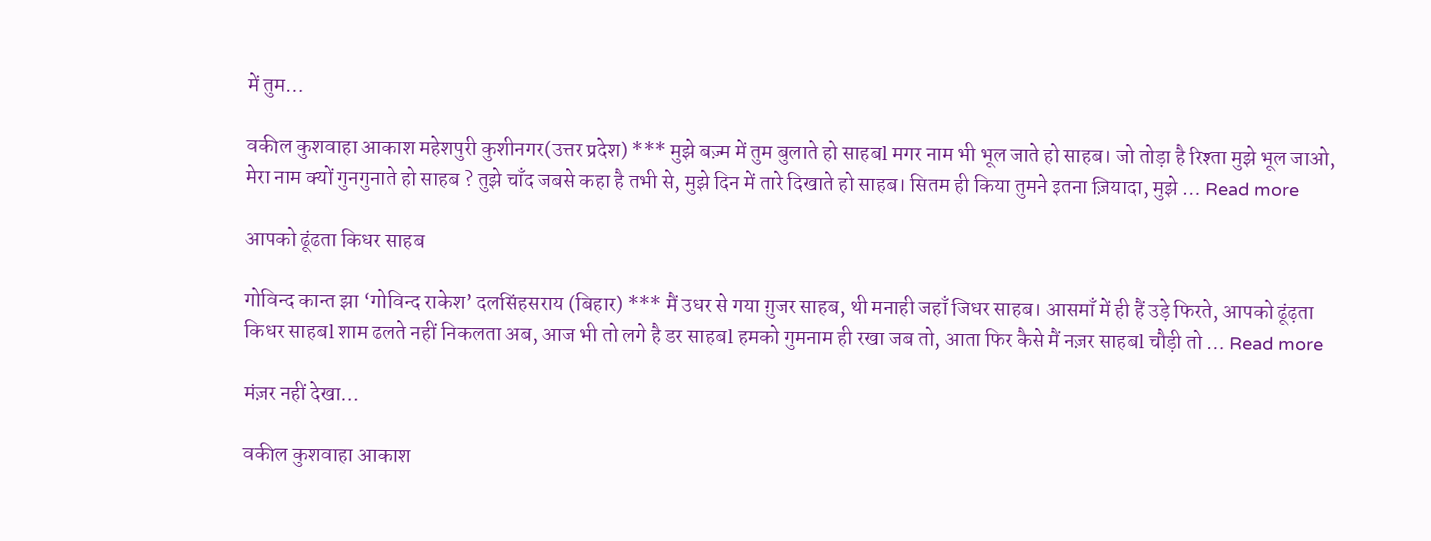में तुम…

वकील कुशवाहा आकाश महेशपुरी कुशीनगर(उत्तर प्रदेश) *** मुझे बज़्म में तुम बुलाते हो साहबl मगर नाम भी भूल जाते हो साहब। जो तोड़ा है रिश्ता मुझे भूल जाओ, मेरा नाम क्यों गुनगुनाते हो साहब ? तुझे चाँद जबसे कहा है तभी से, मुझे दिन में तारे दिखाते हो साहब। सितम ही किया तुमने इतना ज़ियादा, मुझे … Read more

आपको ढूंढता किधर साहब

गोविन्द कान्त झा ‘गोविन्द राकेश’ दलसिंहसराय (बिहार) *** मैं उधर से गया ग़ुजर साहब, थी मनाही जहाँ जिधर साहब। आसमाँ में ही हैं उड़े फिरते, आपको ढूंढ़ता किधर साहबl शाम ढलते नहीं निकलता अब, आज भी तो लगे है डर साहबl हमको गुमनाम ही रखा जब तो, आता फिर कैसे मैं नज़र साहबl चौड़ी तो … Read more

मंज़र नहीं देखा…

वकील कुशवाहा आकाश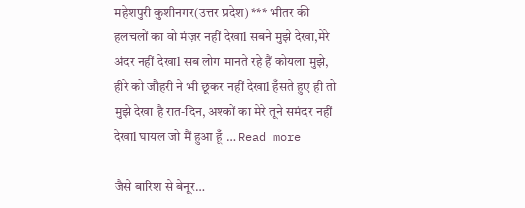महेशपुरी कुशीनगर(उत्तर प्रदेश) *** भीतर की हलचलों का वो मंज़र नहीं देखाl सबने मुझे देखा,मेरे अंदर नहीं देखाl सब लोग मानते रहे हैं कोयला मुझे, हीरे को जौहरी ने भी छूकर नहीं देखाl हँसते हुए ही तो मुझे देखा है रात-दिन, अश्कों का मेरे तूने समंदर नहीं देखाl घायल जो मैं हुआ हूँ … Read more

जैसे बारिश से बेनूर…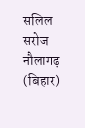सलिल सरोज नौलागढ़ (बिहार)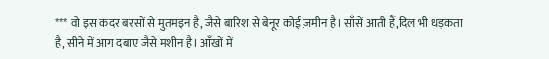*** वो इस कदर बरसों से मुतमइन है, जैसे बारिश से बेनूर कोई ज़मीन है। साँसें आती हैं,दिल भी धड़कता है, सीने में आग दबाए जैसे मशीन है। आँखों में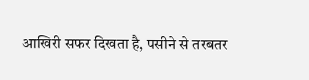आखिरी सफर दिखता है, पसीने से तरबतर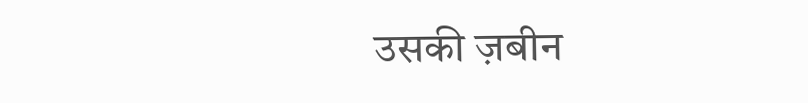उसकी ज़बीन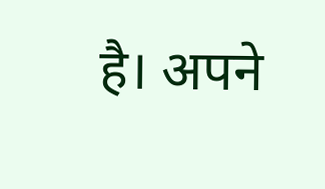है। अपने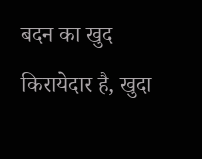बदन का खुद किरायेदार है, खुदा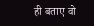ही बताए वो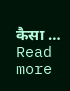कैसा … Read more